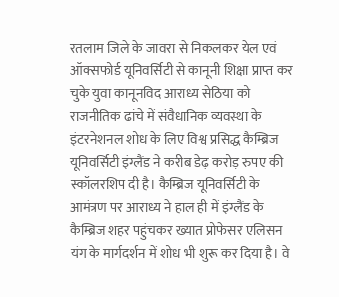रतलाम जिले के जावरा से निकलकर येल एवं ऑक्सफोर्ड यूनिवर्सिटी से कानूनी शिक्षा प्राप्त कर चुके युवा कानूनविद आराध्य सेठिया को राजनीतिक ढांचे में संवैधानिक व्यवस्था के इंटरनेशनल शोध के लिए विश्व प्रसिद्ध कैम्ब्रिज यूनिवर्सिटी इंग्लैंड ने करीब डेढ़ करोड़ रुपए की स्कॉलरशिप दी है। कैम्ब्रिज यूनिवर्सिटी के आमंत्रण पर आराध्य ने हाल ही में इंग्लैंड के कैम्ब्रिज शहर पहुंचकर ख्यात प्रोफेसर एलिसन यंग के मार्गदर्शन में शोध भी शुरू कर दिया है। वे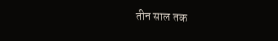तीन साल तक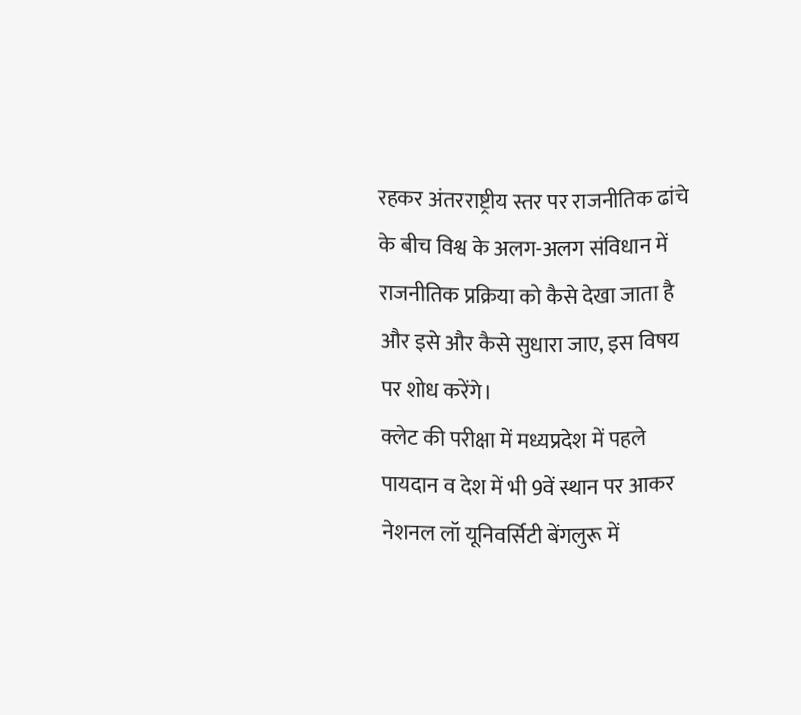रहकर अंतरराष्ट्रीय स्तर पर राजनीतिक ढांचे के बीच विश्व के अलग-अलग संविधान में राजनीतिक प्रक्रिया को कैसे देखा जाता है और इसे और कैसे सुधारा जाए, इस विषय पर शोध करेंगे।
क्लेट की परीक्षा में मध्यप्रदेश में पहले पायदान व देश में भी 9वें स्थान पर आकर नेशनल लॉ यूनिवर्सिटी बेंगलुरू में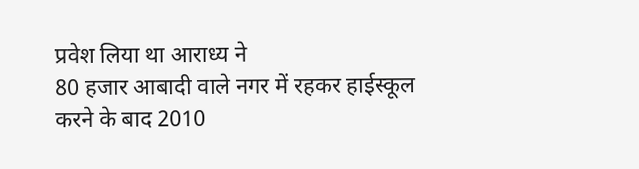प्रवेश लिया था आराध्य ने
80 हजार आबादी वाले नगर में रहकर हाईस्कूल करने के बाद 2010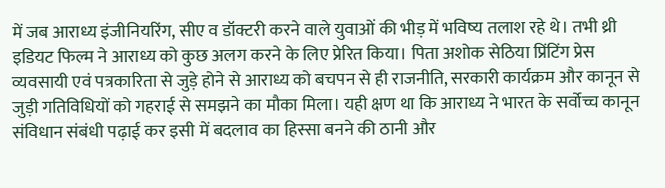में जब आराध्य इंजीनियरिंग, सीए व डॉक्टरी करने वाले युवाओं की भीड़ में भविष्य तलाश रहे थे। तभी थ्री इडियट फिल्म ने आराध्य को कुछ अलग करने के लिए प्रेरित किया। पिता अशोक सेठिया प्रिंटिंग प्रेस व्यवसायी एवं पत्रकारिता से जुड़े होने से आराध्य को बचपन से ही राजनीति, सरकारी कार्यक्रम और कानून से जुड़ी गतिविधियों को गहराई से समझने का मौका मिला। यही क्षण था कि आराध्य ने भारत के सर्वोच्च कानून संविधान संबंधी पढ़ाई कर इसी में बदलाव का हिस्सा बनने की ठानी और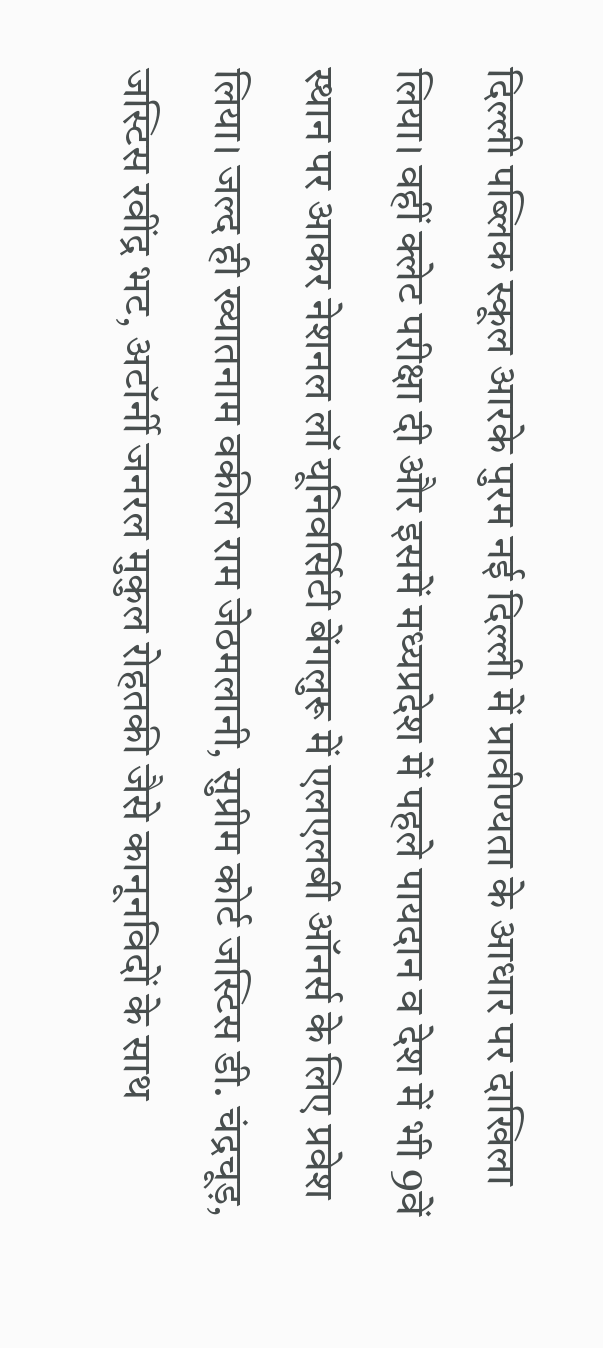दिल्ली पब्लिक स्कूल आरके पुरम नई दिल्ली में प्रावीण्यता के आधार पर दाखिला लिया। वहीं क्लेट परीक्षा दी और इसमें मध्यप्रदेश में पहले पायदान व देश में भी 9वें स्थान पर आकर नेशनल लॉ यूनिवर्सिटी बेंगलुरू में एलएलबी ऑनर्स के लिए प्रवेश लिया। जल्द ही ख्यातनाम वकील राम जेठमलानी, सुप्रीम कोर्ट जस्टिस डी. चंद्रचूड़, जस्टिस रवींद्र भट, अटॉर्नी जनरल मुकुल रोहतकी जैसे कानूनविदों के साथ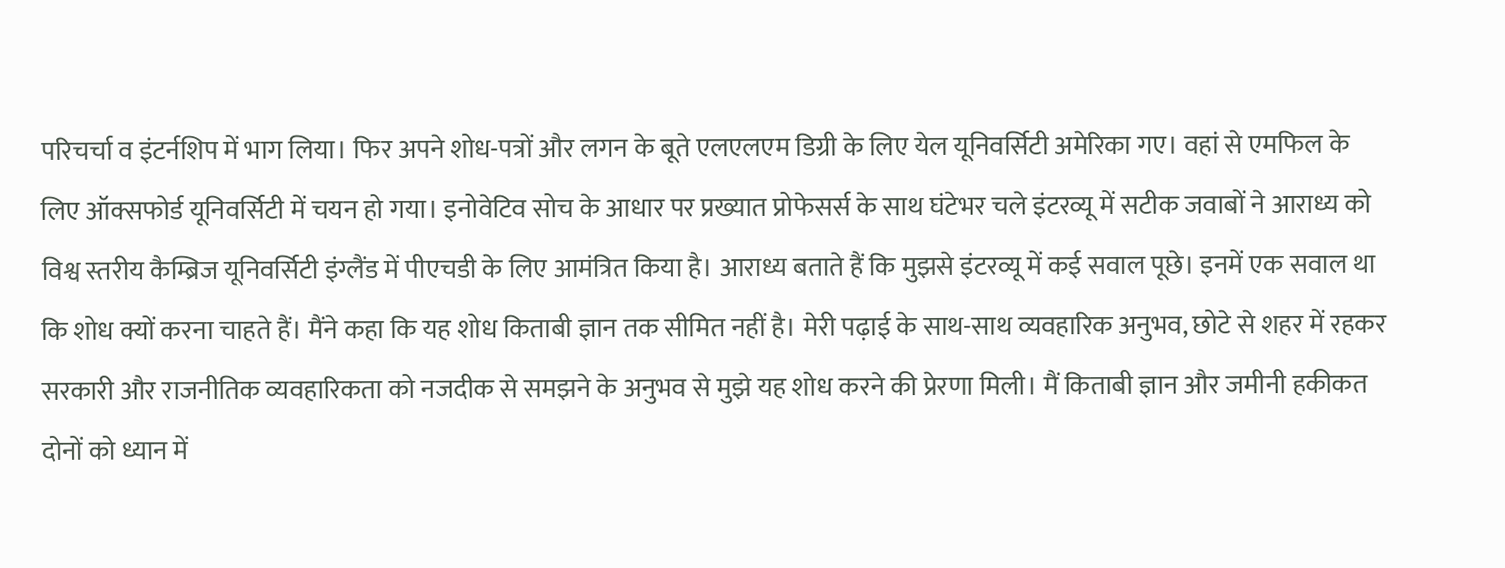परिचर्चा व इंटर्नशिप में भाग लिया। फिर अपने शोध-पत्रों और लगन के बूते एलएलएम डिग्री के लिए येल यूनिवर्सिटी अमेरिका गए। वहां से एमफिल के लिए ऑक्सफोर्ड यूनिवर्सिटी में चयन हो गया। इनोवेटिव सोच के आधार पर प्रख्यात प्रोफेसर्स के साथ घंटेभर चले इंटरव्यू में सटीक जवाबों ने आराध्य को विश्व स्तरीय कैम्ब्रिज यूनिवर्सिटी इंग्लैंड में पीएचडी के लिए आमंत्रित किया है। आराध्य बताते हैं कि मुझसे इंटरव्यू में कई सवाल पूछे। इनमें एक सवाल था कि शोध क्यों करना चाहते हैं। मैंने कहा कि यह शोध किताबी ज्ञान तक सीमित नहीं है। मेरी पढ़ाई के साथ-साथ व्यवहारिक अनुभव, छोटे से शहर में रहकर सरकारी और राजनीतिक व्यवहारिकता को नजदीक से समझने के अनुभव से मुझे यह शोध करने की प्रेरणा मिली। मैं किताबी ज्ञान और जमीनी हकीकत दोनों को ध्यान में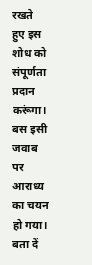रखते हुए इस शोध को संपूर्णता प्रदान करूंगा। बस इसी जवाब पर आराध्य का चयन हो गया। बता दें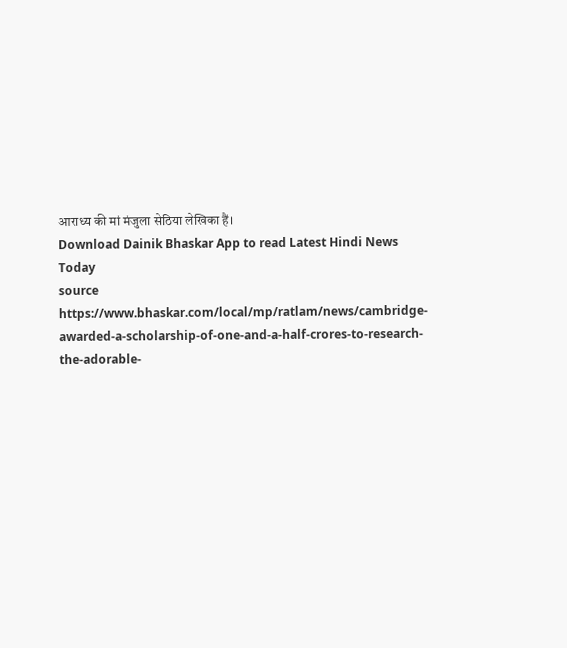आराध्य की मां मंजुला सेठिया लेखिका हैं।
Download Dainik Bhaskar App to read Latest Hindi News Today
source https://www.bhaskar.com/local/mp/ratlam/news/cambridge-awarded-a-scholarship-of-one-and-a-half-crores-to-research-the-adorable-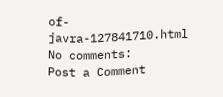of-javra-127841710.html
No comments:
Post a Comment